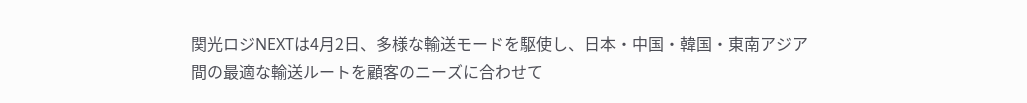関光ロジNEXTは4月2日、多様な輸送モードを駆使し、日本・中国・韓国・東南アジア間の最適な輸送ルートを顧客のニーズに合わせて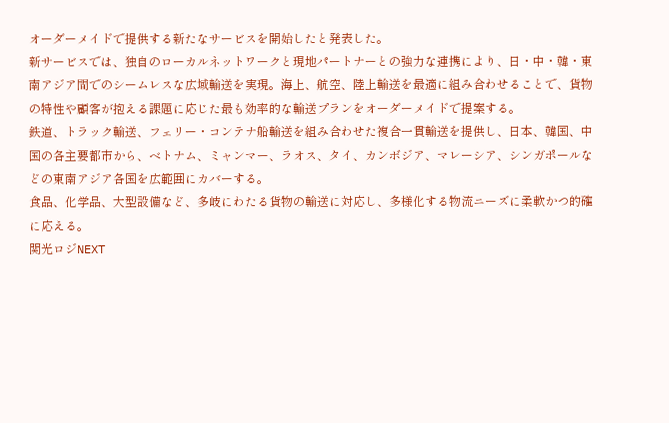オーダーメイドで提供する新たなサービスを開始したと発表した。
新サービスでは、独自のローカルネットワークと現地パートナーとの強力な連携により、日・中・韓・東南アジア間でのシームレスな広域輸送を実現。海上、航空、陸上輸送を最適に組み合わせることで、貨物の特性や顧客が抱える課題に応じた最も効率的な輸送プランをオーダーメイドで提案する。
鉄道、トラック輸送、フェリー・コンテナ船輸送を組み合わせた複合一貫輸送を提供し、日本、韓国、中国の各主要都市から、ベトナム、ミャンマー、ラオス、タイ、カンボジア、マレーシア、シンガポールなどの東南アジア各国を広範囲にカバーする。
食品、化学品、大型設備など、多岐にわたる貨物の輸送に対応し、多様化する物流ニーズに柔軟かつ的確に応える。
関光ロジNEXT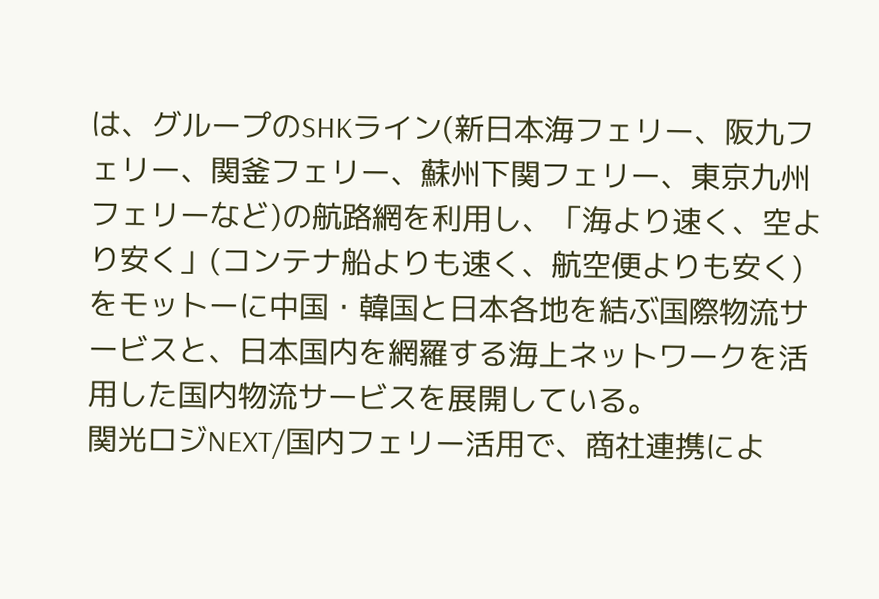は、グループのSHKライン(新⽇本海フェリー、阪九フェリー、関釜フェリー、蘇州下関フェリー、東京九州フェリーなど)の航路網を利⽤し、「海より速く、空より安く」(コンテナ船よりも速く、航空便よりも安く)をモットーに中国・韓国と⽇本各地を結ぶ国際物流サービスと、⽇本国内を網羅する海上ネットワークを活⽤した国内物流サービスを展開している。
関光ロジNEXT/国内フェリー活用で、商社連携によ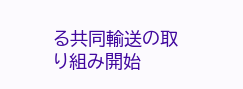る共同輸送の取り組み開始